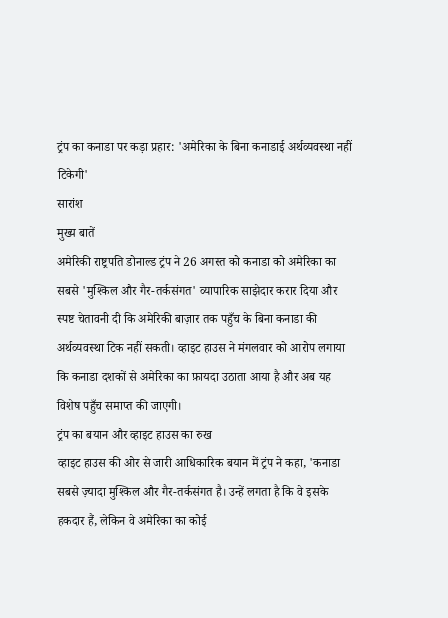ट्रंप का कनाडा पर कड़ा प्रहार: 'अमेरिका के बिना कनाडाई अर्थव्यवस्था नहीं टिकेगी'
सारांश
मुख्य बातें
अमेरिकी राष्ट्रपति डोनाल्ड ट्रंप ने 26 अगस्त को कनाडा को अमेरिका का सबसे 'मुश्किल और गैर-तर्कसंगत' व्यापारिक साझेदार करार दिया और स्पष्ट चेतावनी दी कि अमेरिकी बाज़ार तक पहुँच के बिना कनाडा की अर्थव्यवस्था टिक नहीं सकती। व्हाइट हाउस ने मंगलवार को आरोप लगाया कि कनाडा दशकों से अमेरिका का फ़ायदा उठाता आया है और अब यह विशेष पहुँच समाप्त की जाएगी।
ट्रंप का बयान और व्हाइट हाउस का रुख
व्हाइट हाउस की ओर से जारी आधिकारिक बयान में ट्रंप ने कहा, 'कनाडा सबसे ज़्यादा मुश्किल और गैर-तर्कसंगत है। उन्हें लगता है कि वे इसके हकदार हैं, लेकिन वे अमेरिका का कोई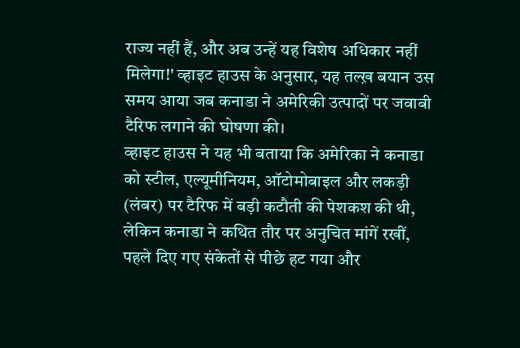राज्य नहीं हैं, और अब उन्हें यह विशेष अधिकार नहीं मिलेगा!' व्हाइट हाउस के अनुसार, यह तल्ख़ बयान उस समय आया जब कनाडा ने अमेरिकी उत्पादों पर जवाबी टैरिफ लगाने की घोषणा की।
व्हाइट हाउस ने यह भी बताया कि अमेरिका ने कनाडा को स्टील, एल्यूमीनियम, ऑटोमोबाइल और लकड़ी (लंबर) पर टैरिफ में बड़ी कटौती की पेशकश की थी, लेकिन कनाडा ने कथित तौर पर अनुचित मांगें रखीं, पहले दिए गए संकेतों से पीछे हट गया और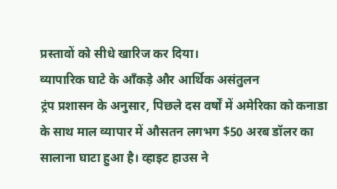प्रस्तावों को सीधे खारिज कर दिया।
व्यापारिक घाटे के आँकड़े और आर्थिक असंतुलन
ट्रंप प्रशासन के अनुसार, पिछले दस वर्षों में अमेरिका को कनाडा के साथ माल व्यापार में औसतन लगभग $50 अरब डॉलर का सालाना घाटा हुआ है। व्हाइट हाउस ने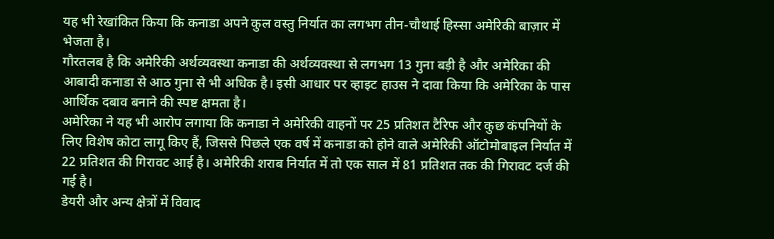यह भी रेखांकित किया कि कनाडा अपने कुल वस्तु निर्यात का लगभग तीन-चौथाई हिस्सा अमेरिकी बाज़ार में भेजता है।
गौरतलब है कि अमेरिकी अर्थव्यवस्था कनाडा की अर्थव्यवस्था से लगभग 13 गुना बड़ी है और अमेरिका की आबादी कनाडा से आठ गुना से भी अधिक है। इसी आधार पर व्हाइट हाउस ने दावा किया कि अमेरिका के पास आर्थिक दबाव बनाने की स्पष्ट क्षमता है।
अमेरिका ने यह भी आरोप लगाया कि कनाडा ने अमेरिकी वाहनों पर 25 प्रतिशत टैरिफ और कुछ कंपनियों के लिए विशेष कोटा लागू किए हैं, जिससे पिछले एक वर्ष में कनाडा को होने वाले अमेरिकी ऑटोमोबाइल निर्यात में 22 प्रतिशत की गिरावट आई है। अमेरिकी शराब निर्यात में तो एक साल में 81 प्रतिशत तक की गिरावट दर्ज की गई है।
डेयरी और अन्य क्षेत्रों में विवाद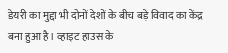डेयरी का मुद्दा भी दोनों देशों के बीच बड़े विवाद का केंद्र बना हुआ है। व्हाइट हाउस के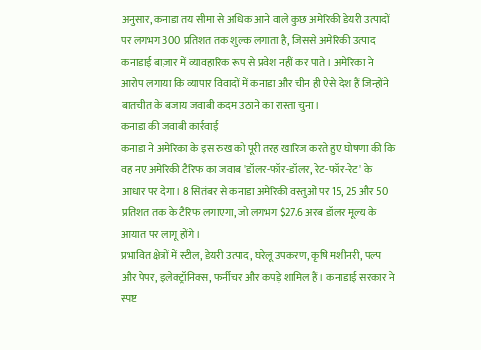अनुसार, कनाडा तय सीमा से अधिक आने वाले कुछ अमेरिकी डेयरी उत्पादों पर लगभग 300 प्रतिशत तक शुल्क लगाता है, जिससे अमेरिकी उत्पाद कनाडाई बाज़ार में व्यावहारिक रूप से प्रवेश नहीं कर पाते। अमेरिका ने आरोप लगाया कि व्यापार विवादों में कनाडा और चीन ही ऐसे देश हैं जिन्होंने बातचीत के बजाय जवाबी कदम उठाने का रास्ता चुना।
कनाडा की जवाबी कार्रवाई
कनाडा ने अमेरिका के इस रुख को पूरी तरह खारिज करते हुए घोषणा की कि वह नए अमेरिकी टैरिफ का जवाब 'डॉलर-फॉर-डॉलर, रेट-फॉर-रेट' के आधार पर देगा। 8 सितंबर से कनाडा अमेरिकी वस्तुओं पर 15, 25 और 50 प्रतिशत तक के टैरिफ लगाएगा, जो लगभग $27.6 अरब डॉलर मूल्य के आयात पर लागू होंगे।
प्रभावित क्षेत्रों में स्टील, डेयरी उत्पाद, घरेलू उपकरण, कृषि मशीनरी, पल्प और पेपर, इलेक्ट्रॉनिक्स, फर्नीचर और कपड़े शामिल हैं। कनाडाई सरकार ने स्पष्ट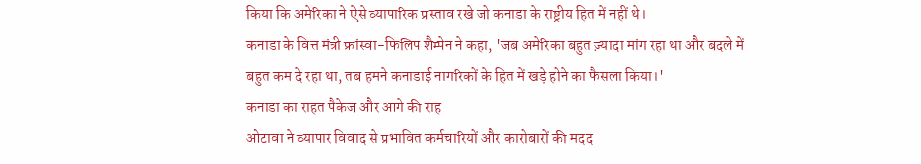किया कि अमेरिका ने ऐसे व्यापारिक प्रस्ताव रखे जो कनाडा के राष्ट्रीय हित में नहीं थे।
कनाडा के वित्त मंत्री फ्रांस्वा-फिलिप शैम्पेन ने कहा, 'जब अमेरिका बहुत ज़्यादा मांग रहा था और बदले में बहुत कम दे रहा था, तब हमने कनाडाई नागरिकों के हित में खड़े होने का फैसला किया।'
कनाडा का राहत पैकेज और आगे की राह
ओटावा ने व्यापार विवाद से प्रभावित कर्मचारियों और कारोबारों की मदद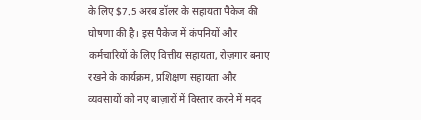के लिए $7.5 अरब डॉलर के सहायता पैकेज की घोषणा की है। इस पैकेज में कंपनियों और कर्मचारियों के लिए वित्तीय सहायता, रोज़गार बनाए रखने के कार्यक्रम, प्रशिक्षण सहायता और व्यवसायों को नए बाज़ारों में विस्तार करने में मदद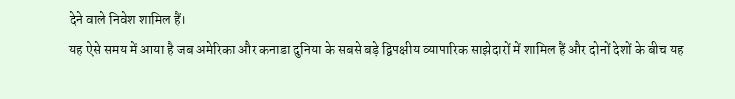देने वाले निवेश शामिल हैं।
यह ऐसे समय में आया है जब अमेरिका और कनाडा दुनिया के सबसे बड़े द्विपक्षीय व्यापारिक साझेदारों में शामिल हैं और दोनों देशों के बीच यह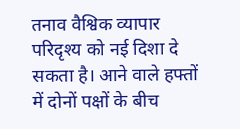तनाव वैश्विक व्यापार परिदृश्य को नई दिशा दे सकता है। आने वाले हफ्तों में दोनों पक्षों के बीच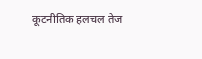कूटनीतिक हलचल तेज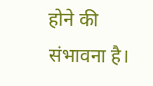होने की संभावना है।